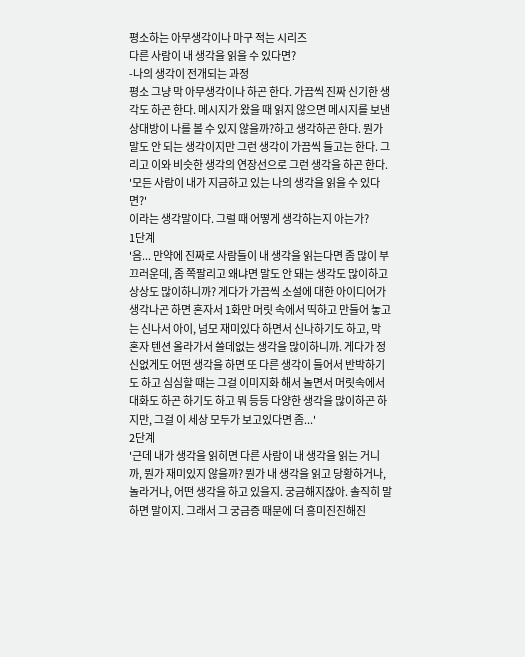평소하는 아무생각이나 마구 적는 시리즈
다른 사람이 내 생각을 읽을 수 있다면?
-나의 생각이 전개되는 과정
평소 그냥 막 아무생각이나 하곤 한다. 가끔씩 진짜 신기한 생각도 하곤 한다. 메시지가 왔을 때 읽지 않으면 메시지를 보낸 상대방이 나를 볼 수 있지 않을까?하고 생각하곤 한다. 뭔가 말도 안 되는 생각이지만 그런 생각이 가끔씩 들고는 한다. 그리고 이와 비슷한 생각의 연장선으로 그런 생각을 하곤 한다.
'모든 사람이 내가 지금하고 있는 나의 생각을 읽을 수 있다면?'
이라는 생각말이다. 그럴 때 어떻게 생각하는지 아는가?
1단계
'음... 만약에 진짜로 사람들이 내 생각을 읽는다면 좀 많이 부끄러운데, 좀 쪽팔리고 왜냐면 말도 안 돼는 생각도 많이하고 상상도 많이하니까? 게다가 가끔씩 소설에 대한 아이디어가 생각나곤 하면 혼자서 1화만 머릿 속에서 띡하고 만들어 놓고는 신나서 아이, 넘모 재미있다 하면서 신나하기도 하고, 막 혼자 텐션 올라가서 쓸데없는 생각을 많이하니까. 게다가 정신없게도 어떤 생각을 하면 또 다른 생각이 들어서 반박하기도 하고 심심할 때는 그걸 이미지화 해서 놀면서 머릿속에서 대화도 하곤 하기도 하고 뭐 등등 다양한 생각을 많이하곤 하지만, 그걸 이 세상 모두가 보고있다면 좀...'
2단계
'근데 내가 생각을 읽히면 다른 사람이 내 생각을 읽는 거니까, 뭔가 재미있지 않을까? 뭔가 내 생각을 읽고 당황하거나, 놀라거나, 어떤 생각을 하고 있을지. 궁금해지잖아. 솔직히 말하면 말이지. 그래서 그 궁금증 때문에 더 흥미진진해진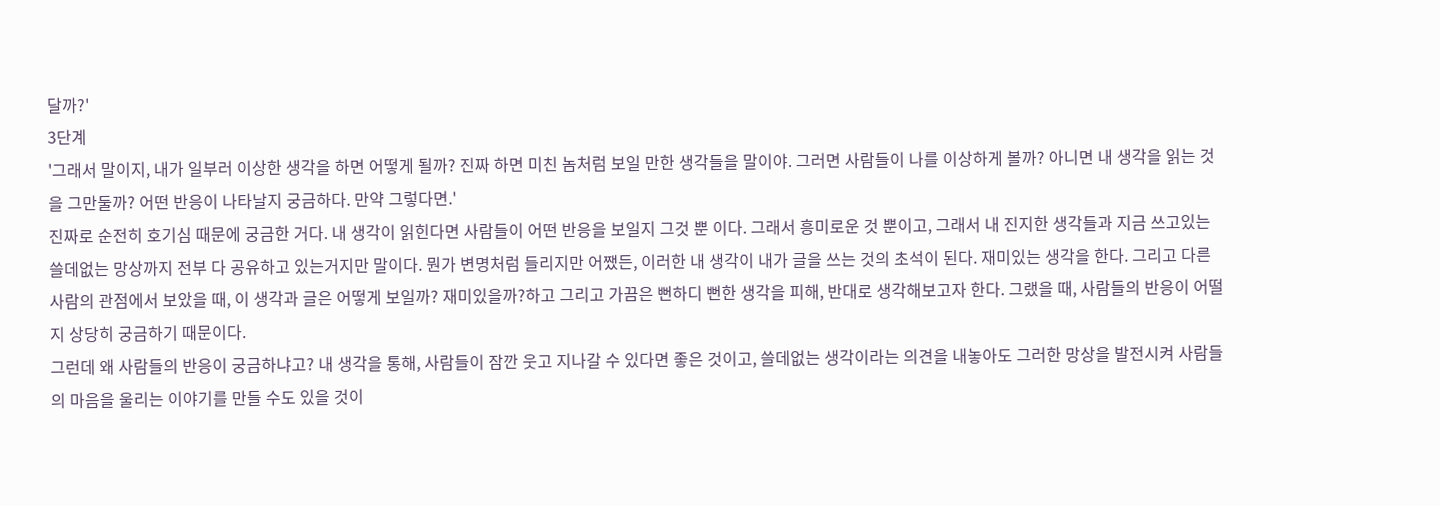달까?'
3단계
'그래서 말이지, 내가 일부러 이상한 생각을 하면 어떻게 될까? 진짜 하면 미친 놈처럼 보일 만한 생각들을 말이야. 그러면 사람들이 나를 이상하게 볼까? 아니면 내 생각을 읽는 것을 그만둘까? 어떤 반응이 나타날지 궁금하다. 만약 그렇다면.'
진짜로 순전히 호기심 때문에 궁금한 거다. 내 생각이 읽힌다면 사람들이 어떤 반응을 보일지 그것 뿐 이다. 그래서 흥미로운 것 뿐이고, 그래서 내 진지한 생각들과 지금 쓰고있는 쓸데없는 망상까지 전부 다 공유하고 있는거지만 말이다. 뭔가 변명처럼 들리지만 어쨌든, 이러한 내 생각이 내가 글을 쓰는 것의 초석이 된다. 재미있는 생각을 한다. 그리고 다른 사람의 관점에서 보았을 때, 이 생각과 글은 어떻게 보일까? 재미있을까?하고 그리고 가끔은 뻔하디 뻔한 생각을 피해, 반대로 생각해보고자 한다. 그랬을 때, 사람들의 반응이 어떨지 상당히 궁금하기 때문이다.
그런데 왜 사람들의 반응이 궁금하냐고? 내 생각을 통해, 사람들이 잠깐 웃고 지나갈 수 있다면 좋은 것이고, 쓸데없는 생각이라는 의견을 내놓아도 그러한 망상을 발전시켜 사람들의 마음을 울리는 이야기를 만들 수도 있을 것이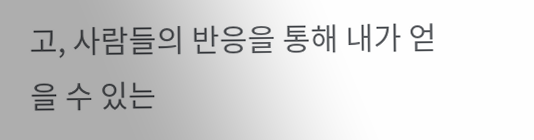고, 사람들의 반응을 통해 내가 얻을 수 있는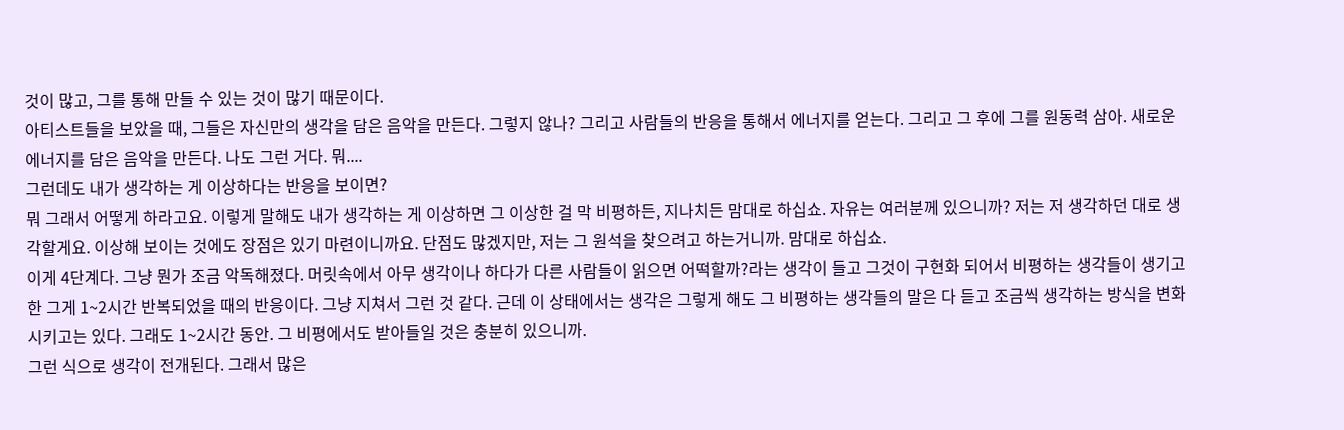것이 많고, 그를 통해 만들 수 있는 것이 많기 때문이다.
아티스트들을 보았을 때, 그들은 자신만의 생각을 담은 음악을 만든다. 그렇지 않나? 그리고 사람들의 반응을 통해서 에너지를 얻는다. 그리고 그 후에 그를 원동력 삼아. 새로운 에너지를 담은 음악을 만든다. 나도 그런 거다. 뭐....
그런데도 내가 생각하는 게 이상하다는 반응을 보이면?
뭐 그래서 어떻게 하라고요. 이렇게 말해도 내가 생각하는 게 이상하면 그 이상한 걸 막 비평하든, 지나치든 맘대로 하십쇼. 자유는 여러분께 있으니까? 저는 저 생각하던 대로 생각할게요. 이상해 보이는 것에도 장점은 있기 마련이니까요. 단점도 많겠지만, 저는 그 원석을 찾으려고 하는거니까. 맘대로 하십쇼.
이게 4단계다. 그냥 뭔가 조금 악독해졌다. 머릿속에서 아무 생각이나 하다가 다른 사람들이 읽으면 어떡할까?라는 생각이 들고 그것이 구현화 되어서 비평하는 생각들이 생기고 한 그게 1~2시간 반복되었을 때의 반응이다. 그냥 지쳐서 그런 것 같다. 근데 이 상태에서는 생각은 그렇게 해도 그 비평하는 생각들의 말은 다 듣고 조금씩 생각하는 방식을 변화시키고는 있다. 그래도 1~2시간 동안. 그 비평에서도 받아들일 것은 충분히 있으니까.
그런 식으로 생각이 전개된다. 그래서 많은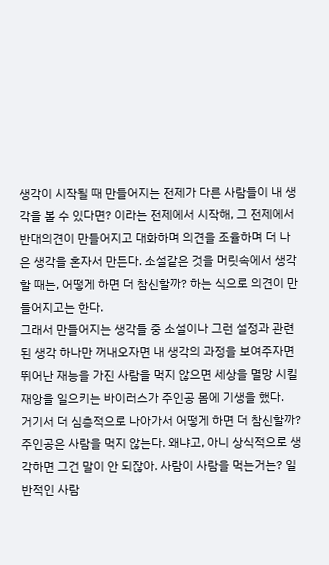생각이 시작될 때 만들어지는 전제가 다른 사람들이 내 생각을 볼 수 있다면? 이라는 전제에서 시작해, 그 전제에서 반대의견이 만들어지고 대화하며 의견을 조율하며 더 나은 생각을 혼자서 만든다. 소설같은 것을 머릿속에서 생각할 때는, 어떻게 하면 더 참신할까? 하는 식으로 의견이 만들어지고는 한다.
그래서 만들어지는 생각들 중 소설이나 그런 설정과 관련된 생각 하나만 꺼내오자면 내 생각의 과정을 보여주자면
뛰어난 재능을 가진 사람을 먹지 않으면 세상을 멸망 시킬 재앙을 일으키는 바이러스가 주인공 몸에 기생을 했다.
거기서 더 심층적으로 나아가서 어떻게 하면 더 참신할까?
주인공은 사람을 먹지 않는다. 왜냐고, 아니 상식적으로 생각하면 그건 말이 안 되잖아. 사람이 사람을 먹는거는? 일반적인 사람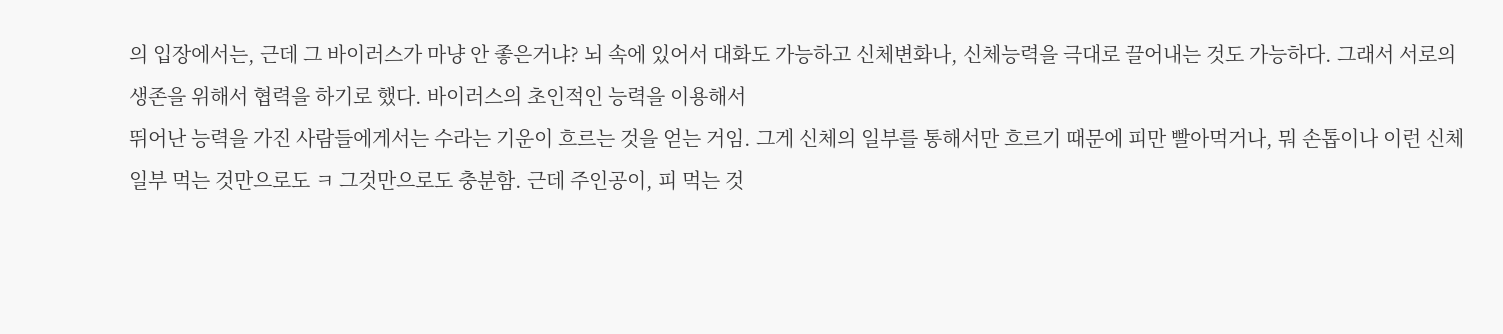의 입장에서는, 근데 그 바이러스가 마냥 안 좋은거냐? 뇌 속에 있어서 대화도 가능하고 신체변화나, 신체능력을 극대로 끌어내는 것도 가능하다. 그래서 서로의 생존을 위해서 협력을 하기로 했다. 바이러스의 초인적인 능력을 이용해서
뛰어난 능력을 가진 사람들에게서는 수라는 기운이 흐르는 것을 얻는 거임. 그게 신체의 일부를 통해서만 흐르기 때문에 피만 빨아먹거나, 뭐 손톱이나 이런 신체일부 먹는 것만으로도 ㅋ 그것만으로도 충분함. 근데 주인공이, 피 먹는 것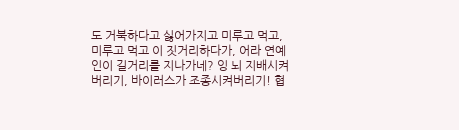도 거북하다고 싫어가지고 미루고 먹고, 미루고 먹고 이 짓거리하다가, 어라 연예인이 길거리를 지나가네? 잉 뇌 지배시켜버리기, 바이러스가 조종시켜버리기! 협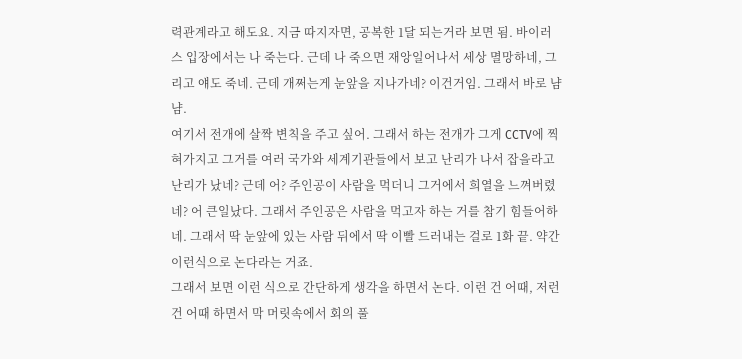력관계라고 해도요. 지금 따지자면, 공복한 1달 되는거라 보면 됨. 바이러스 입장에서는 나 죽는다. 근데 나 죽으면 재앙일어나서 세상 멸망하네, 그리고 얘도 죽네. 근데 개쩌는게 눈앞을 지나가네? 이건거임. 그래서 바로 냠냠.
여기서 전개에 살짝 변칙을 주고 싶어. 그래서 하는 전개가 그게 CCTV에 찍혀가지고 그거를 여러 국가와 세계기관들에서 보고 난리가 나서 잡을라고 난리가 났네? 근데 어? 주인공이 사람을 먹더니 그거에서 희열을 느껴버렸네? 어 큰일났다. 그래서 주인공은 사람을 먹고자 하는 거를 참기 힘들어하네. 그래서 딱 눈앞에 있는 사람 뒤에서 딱 이빨 드러내는 걸로 1화 끝. 약간 이런식으로 논다라는 거죠.
그래서 보면 이런 식으로 간단하게 생각을 하면서 논다. 이런 건 어때, 저런 건 어때 하면서 막 머릿속에서 회의 풀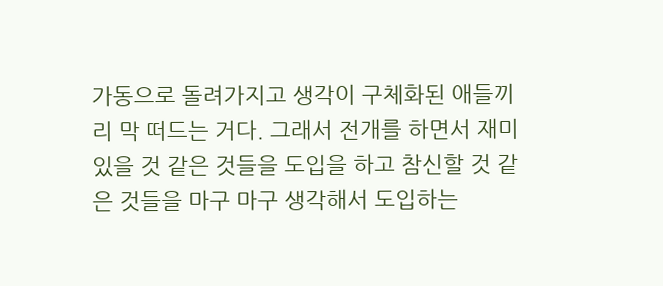가동으로 돌려가지고 생각이 구체화된 애들끼리 막 떠드는 거다. 그래서 전개를 하면서 재미있을 것 같은 것들을 도입을 하고 참신할 것 같은 것들을 마구 마구 생각해서 도입하는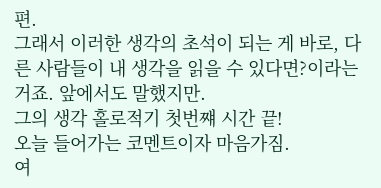편.
그래서 이러한 생각의 초석이 되는 게 바로, 다른 사람들이 내 생각을 읽을 수 있다면?이라는 거죠. 앞에서도 말했지만.
그의 생각 홀로적기 첫번쨰 시간 끝!
오늘 들어가는 코멘트이자 마음가짐.
여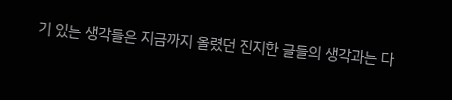기 있는 생각들은 지금까지 올렸던 진지한 글들의 생각과는 다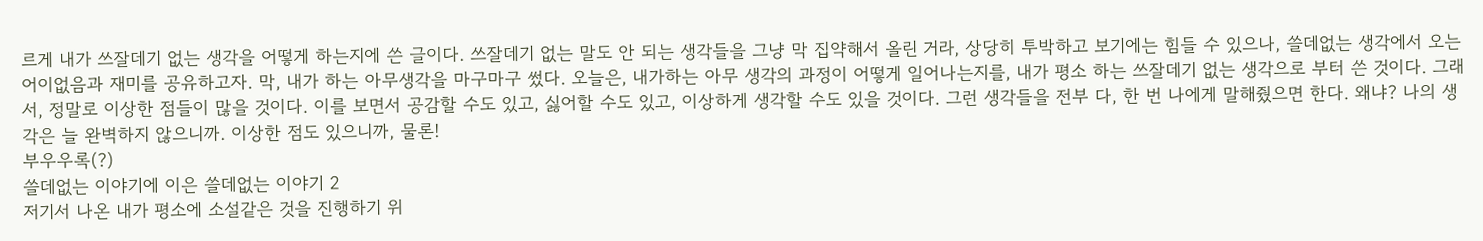르게 내가 쓰잘데기 없는 생각을 어떻게 하는지에 쓴 글이다. 쓰잘데기 없는 말도 안 되는 생각들을 그냥 막 집약해서 올린 거라, 상당히 투박하고 보기에는 힘들 수 있으나, 쓸데없는 생각에서 오는 어이없음과 재미를 공유하고자. 막, 내가 하는 아무생각을 마구마구 썼다. 오늘은, 내가하는 아무 생각의 과정이 어떻게 일어나는지를, 내가 평소 하는 쓰잘데기 없는 생각으로 부터 쓴 것이다. 그래서, 정말로 이상한 점들이 많을 것이다. 이를 보면서 공감할 수도 있고, 싫어할 수도 있고, 이상하게 생각할 수도 있을 것이다. 그런 생각들을 전부 다, 한 번 나에게 말해줬으면 한다. 왜냐? 나의 생각은 늘 완벽하지 않으니까. 이상한 점도 있으니까, 물론!
부우우록(?)
쓸데없는 이야기에 이은 쓸데없는 이야기 2
저기서 나온 내가 평소에 소설같은 것을 진행하기 위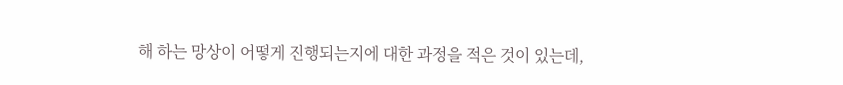해 하는 망상이 어떻게 진행되는지에 대한 과정을 적은 것이 있는데,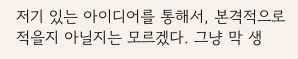저기 있는 아이디어를 통해서, 본격적으로 적을지 아닐지는 모르겠다. 그냥 막 생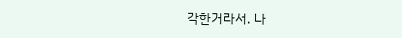각한거라서. 나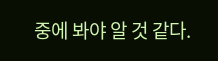중에 봐야 알 것 같다.